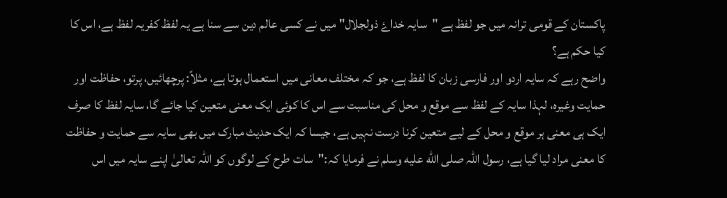پاکستان کے قومی ترانہ میں جو لفظ ہے "سایہ خداۓ ذولجلال" میں نے کسی عالم دین سے سنا ہے یہ لفظ کفریہ لفظ ہے، اس کا کیا حکم ہے؟
واضح رہے کہ سایہ اردو اور فارسی زبان کا لفظ ہے، جو کہ مختلف معانی میں استعمال ہوتا ہے، مثلاً: پرچھائیں، پرتو، حفاظت اور حمایت وغیرہ، لہذا سایہ کے لفظ سے موقع و محل کی مناسبت سے اس کا کوئی ایک معنی متعین کیا جائے گا، سایہ لفظ کا صرف ایک ہی معنی ہر موقع و محل کے لیے متعین کرنا درست نہیں ہے، جیسا کہ ایک حدیث مبارک میں بھی سایہ سے حمایت و حفاظت کا معنی مراد لیا گیا ہے، رسول اللہ صلى الله عليه وسلم نے فرمایا کہ:"سات طرح کے لوگوں کو اللہ تعالیٰ اپنے سایہ میں اس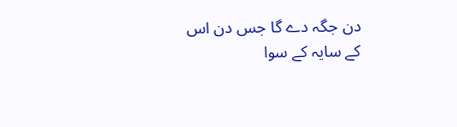دن جگہ دے گا جس دن اس کے سایہ کے سوا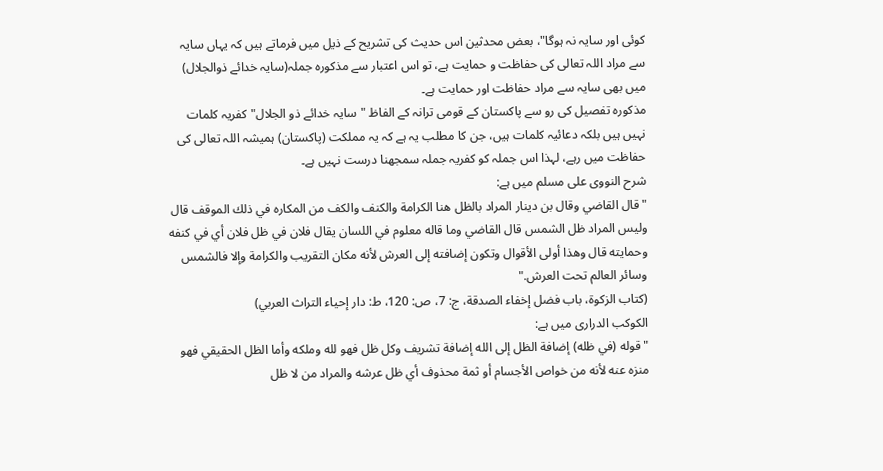کوئی اور سایہ نہ ہوگا"، بعض محدثین اس حدیث کی تشریح کے ذیل میں فرماتے ہیں کہ یہاں سایہ سے مراد اللہ تعالی کی حفاظت و حمایت ہے، تو اس اعتبار سے مذکورہ جملہ(سایہ خدائے ذوالجلال) میں بھی سایہ سے مراد حفاظت اور حمایت ہے۔
مذکورہ تفصیل کی رو سے پاکستان کے قومی ترانہ کے الفاظ "سایہ خدائے ذو الجلال"کفریہ کلمات نہیں ہیں بلکہ دعائیہ کلمات ہیں، جن کا مطلب یہ ہے کہ یہ مملکت (پاکستان) ہمیشہ اللہ تعالی کی حفاظت میں رہے، لہذا اس جملہ کو کفریہ جملہ سمجھنا درست نہیں ہے۔
شرح النووی علی مسلم میں ہے:
"قال القاضي وقال بن دينار المراد بالظل هنا الكرامة والكنف والكف من المكاره في ذلك الموقف قال وليس المراد ظل الشمس قال القاضي وما قاله معلوم في اللسان يقال فلان في ظل فلان أي في كنفه وحمايته قال وهذا أولى الأقوال وتكون إضافته إلى العرش لأنه مكان التقريب والكرامة وإلا فالشمس وسائر العالم تحت العرش."
(کتاب الزکوۃ، باب فضل إخفاء الصدقة، ج: 7، ص: 120، ط: دار إحياء التراث العربي)
الكوكب الدراری میں ہے:
"قوله (في ظله) إضافة الظل إلى الله إضافة تشريف وكل ظل فهو لله وملكه وأما الظل الحقيقي فهو منزه عنه لأنه من خواص الأجسام أو ثمة محذوف أي ظل عرشه والمراد من لا ظل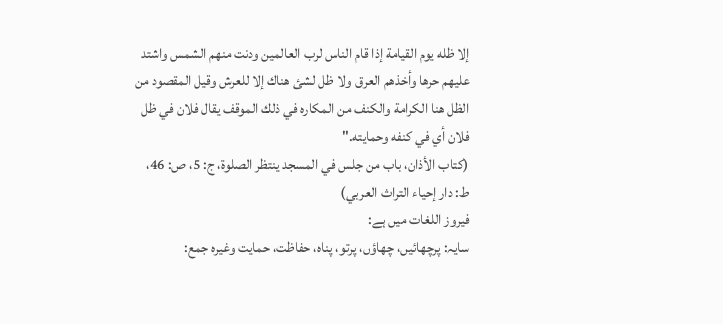إلا ظله يوم القيامة إذا قام الناس لرب العالمين ودنت منهم الشمس واشتد عليهم حرها وأخذهم العرق ولا ظل لشئ هناك إلا للعرش وقيل المقصود من الظل هنا الكرامة والكنف من المكاره في ذلك الموقف يقال فلان في ظل فلان أي في كنفه وحمايته."
(كتاب الأذان، باب من جلس في المسجد ينتظر الصلوة، ج: 5، ص: 46، ط: دار إحياء التراث العربي)
فیروز اللغات میں ہے:
سایہ: پرچھائیں، چھاؤں، پرتو، پناہ، حفاظت، حمایت وغیرہ جمع: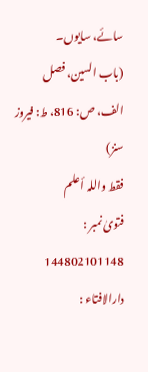سائے، سایوں۔
(باب السین، فصل الف، ص: 816، ط: فیروز سنز)
فقط واللہ أعلم
فتویٰ نمبر : 144802101148
دارالافتاء :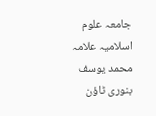جامعہ علوم اسلامیہ علامہ محمد یوسف بنوری ٹاؤن